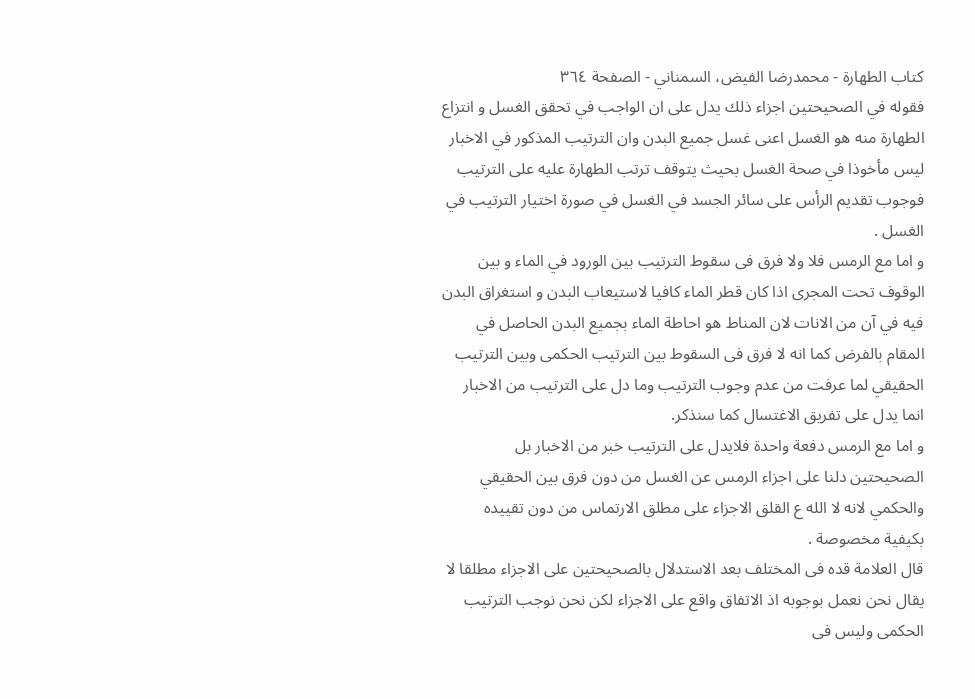كتاب الطهارة - محمدرضا الفيض، السمناني - الصفحة ٣٦٤
فقوله في الصحيحتين اجزاء ذلك يدل على ان الواجب في تحقق الغسل و انتزاع الطهارة منه هو الغسل اعنى غسل جميع البدن وان الترتيب المذكور في الاخبار ليس مأخوذا في صحة الغسل بحيث يتوقف ترتب الطهارة عليه على الترتيب فوجوب تقديم الرأس على سائر الجسد في الغسل في صورة اختيار الترتيب في الغسل .
و اما مع الرمس فلا ولا فرق فى سقوط الترتيب بين الورود في الماء و بين الوقوف تحت المجرى اذا كان قطر الماء كافيا لاستيعاب البدن و استغراق البدن فيه في آن من الانات لان المناط هو احاطة الماء بجميع البدن الحاصل في المقام بالفرض كما انه لا فرق فى السقوط بين الترتيب الحكمى وبين الترتيب الحقيقي لما عرفت من عدم وجوب الترتيب وما دل على الترتيب من الاخبار انما يدل على تفريق الاغتسال كما سنذكر.
و اما مع الرمس دفعة واحدة فلايدل على الترتيب خبر من الاخبار بل الصحيحتين دلنا على اجزاء الرمس عن الغسل من دون فرق بين الحقيقي والحكمي لانه لا الله ع القلق الاجزاء على مطلق الارتماس من دون تقييده بكيفية مخصوصة .
قال العلامة قده فى المختلف بعد الاستدلال بالصحيحتين على الاجزاء مطلقا لا يقال نحن نعمل بوجوبه اذ الاتفاق واقع على الاجزاء لكن نحن نوجب الترتيب الحكمى وليس فى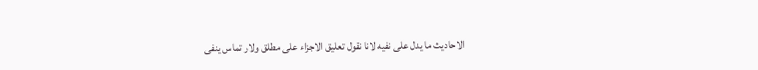الاحاديث ما يدل على نفيه لانا نقول تعليق الاجزاء على مطلق ولار تماس ينفى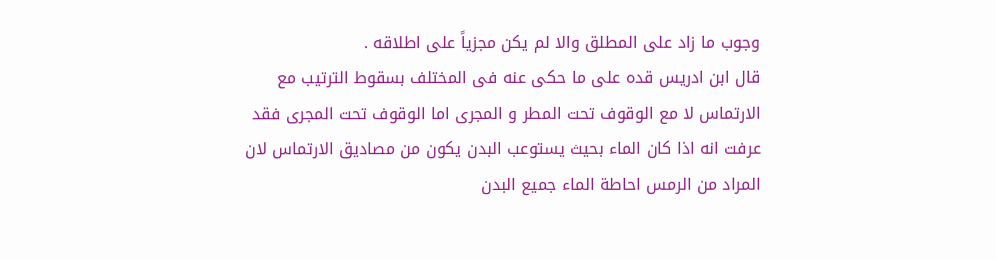وجوب ما زاد على المطلق والا لم يكن مجزياً على اطلاقه .
قال ابن ادريس قده على ما حكى عنه فى المختلف بسقوط الترتيب مع الارتماس لا مع الوقوف تحت المطر و المجرى اما الوقوف تحت المجرى فقد عرفت انه اذا كان الماء بحيث يستوعب البدن يكون من مصاديق الارتماس لان المراد من الرمس احاطة الماء جميع البدن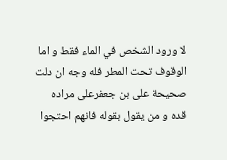لا ورود الشخص في الماء فقط و اما الوقوف تحت المطر فله وجه ان دلت صحيحة على بن جعفرعلى مراده قده و من يقول بقوله فانهم احتجوا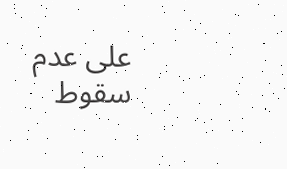على عدم سقوط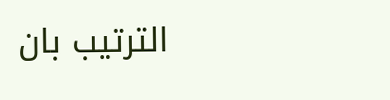الترتيب بان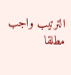الترتيب واجب مطلقا